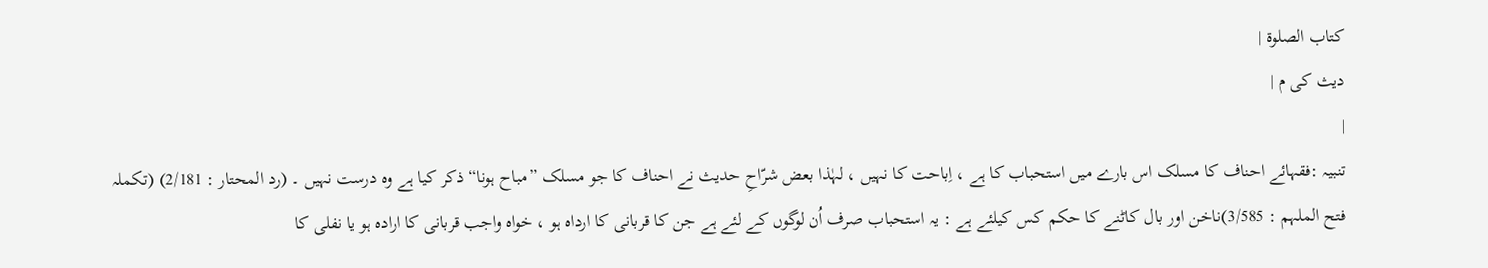کتاب الصلوۃ |
دیث کی م |
|
تنبیہ :فقہائے احناف کا مسلک اس بارے میں استحباب کا ہے ، اِباحت کا نہیں ، لہٰذا بعض شرّاحِ حدیث نے احناف کا جو مسلک ”مباح ہونا“ ذکر کیا ہے وہ درست نہیں ۔ (رد المحتار : 2/181) (تکملہ فتح الملہم : 3/585)ناخن اور بال کاٹنے کا حکم کس کیلئے ہے : یہ استحباب صرف اُن لوگوں کے لئے ہے جن کا قربانی کا ارداہ ہو ، خواہ واجب قربانی کا ارادہ ہو یا نفلی کا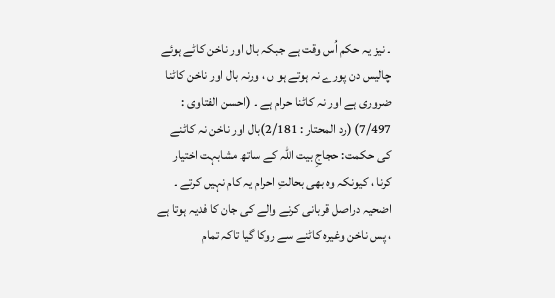۔ نیز یہ حکم اُس وقت ہے جبکہ بال اور ناخن کاٹے ہوئے چالیس دن پورے نہ ہوتے ہو ں ، ورنہ بال اور ناخن کاٹنا ضروری ہے اور نہ کاٹنا حرام ہے ۔ (احسن الفتاوی : 7/497) (رد المحتار : 2/181)بال اور ناخن نہ کاٹنے کی حکمت: حجاجِ بیت اللہ کے ساتھ مشابہت اختیار کرنا ، کیونکہ وہ بھی بحالتِ احرام یہ کام نہیں کرتے ۔ اضحیہ دراصل قربانی کرنے والے کی جان کا فدیہ ہوتا ہے ، پس ناخن وغیرہ کاٹنے سے روکا گیا تاکہ تمام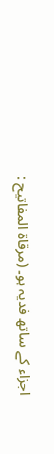اجزاء کے ساتھ فدیہ ہو۔ (مرقاۃ المفاتیح :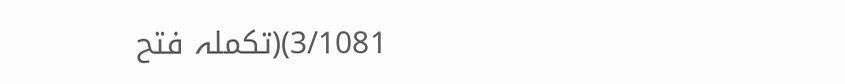3/1081)(تکملہ فتح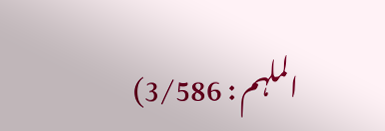الملہم : 3/586)